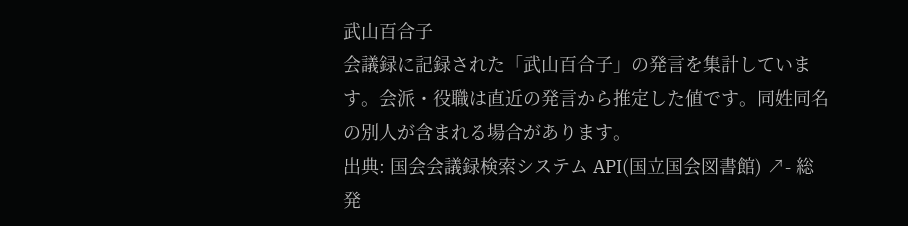武山百合子
会議録に記録された「武山百合子」の発言を集計しています。会派・役職は直近の発言から推定した値です。同姓同名の別人が含まれる場合があります。
出典: 国会会議録検索システム API(国立国会図書館) ↗- 総発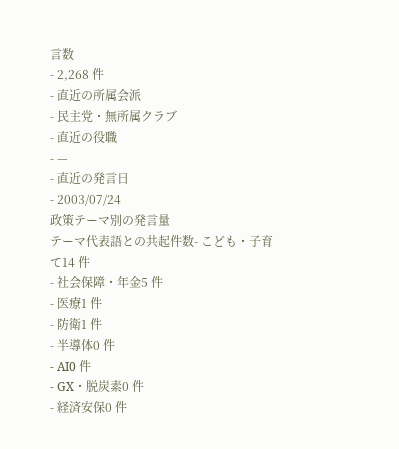言数
- 2,268 件
- 直近の所属会派
- 民主党・無所属クラブ
- 直近の役職
- —
- 直近の発言日
- 2003/07/24
政策テーマ別の発言量
テーマ代表語との共起件数- こども・子育て14 件
- 社会保障・年金5 件
- 医療1 件
- 防衛1 件
- 半導体0 件
- AI0 件
- GX・脱炭素0 件
- 経済安保0 件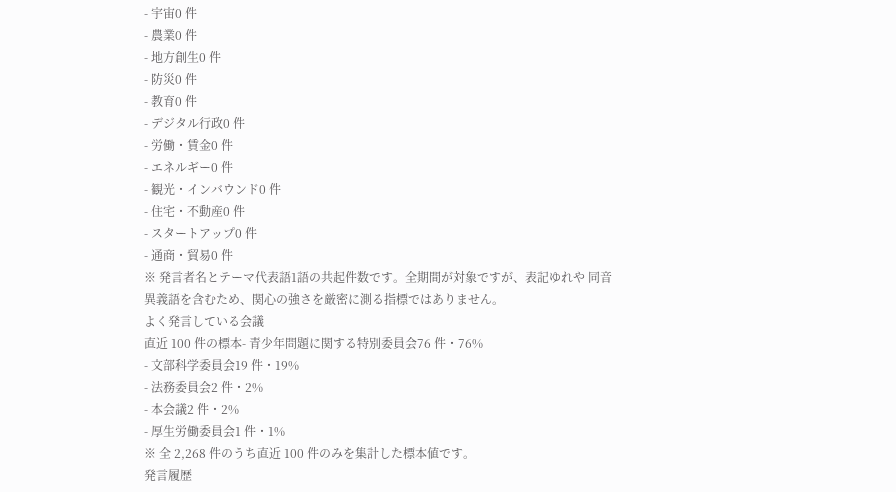- 宇宙0 件
- 農業0 件
- 地方創生0 件
- 防災0 件
- 教育0 件
- デジタル行政0 件
- 労働・賃金0 件
- エネルギー0 件
- 観光・インバウンド0 件
- 住宅・不動産0 件
- スタートアップ0 件
- 通商・貿易0 件
※ 発言者名とテーマ代表語1語の共起件数です。全期間が対象ですが、表記ゆれや 同音異義語を含むため、関心の強さを厳密に測る指標ではありません。
よく発言している会議
直近 100 件の標本- 青少年問題に関する特別委員会76 件・76%
- 文部科学委員会19 件・19%
- 法務委員会2 件・2%
- 本会議2 件・2%
- 厚生労働委員会1 件・1%
※ 全 2,268 件のうち直近 100 件のみを集計した標本値です。
発言履歴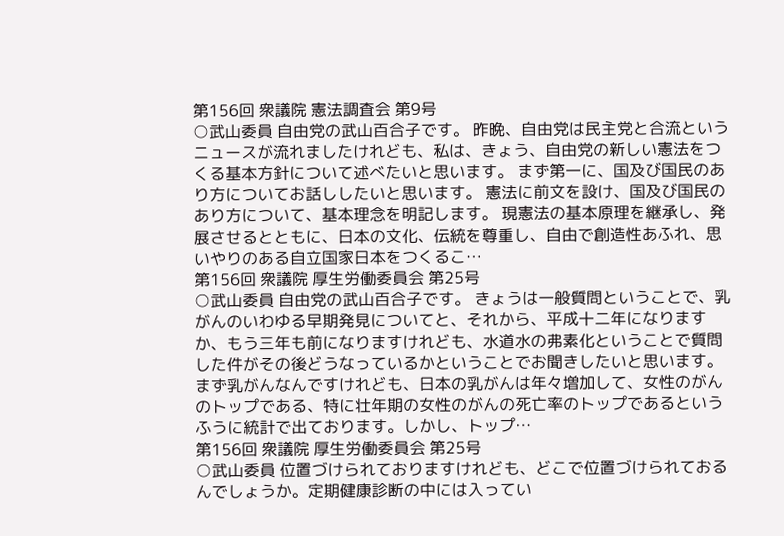第156回 衆議院 憲法調査会 第9号
○武山委員 自由党の武山百合子です。 昨晩、自由党は民主党と合流というニュースが流れましたけれども、私は、きょう、自由党の新しい憲法をつくる基本方針について述べたいと思います。 まず第一に、国及び国民のあり方についてお話ししたいと思います。 憲法に前文を設け、国及び国民のあり方について、基本理念を明記します。 現憲法の基本原理を継承し、発展させるとともに、日本の文化、伝統を尊重し、自由で創造性あふれ、思いやりのある自立国家日本をつくるこ…
第156回 衆議院 厚生労働委員会 第25号
○武山委員 自由党の武山百合子です。 きょうは一般質問ということで、乳がんのいわゆる早期発見についてと、それから、平成十二年になりますか、もう三年も前になりますけれども、水道水の弗素化ということで質問した件がその後どうなっているかということでお聞きしたいと思います。 まず乳がんなんですけれども、日本の乳がんは年々増加して、女性のがんのトップである、特に壮年期の女性のがんの死亡率のトップであるというふうに統計で出ております。しかし、トップ…
第156回 衆議院 厚生労働委員会 第25号
○武山委員 位置づけられておりますけれども、どこで位置づけられておるんでしょうか。定期健康診断の中には入ってい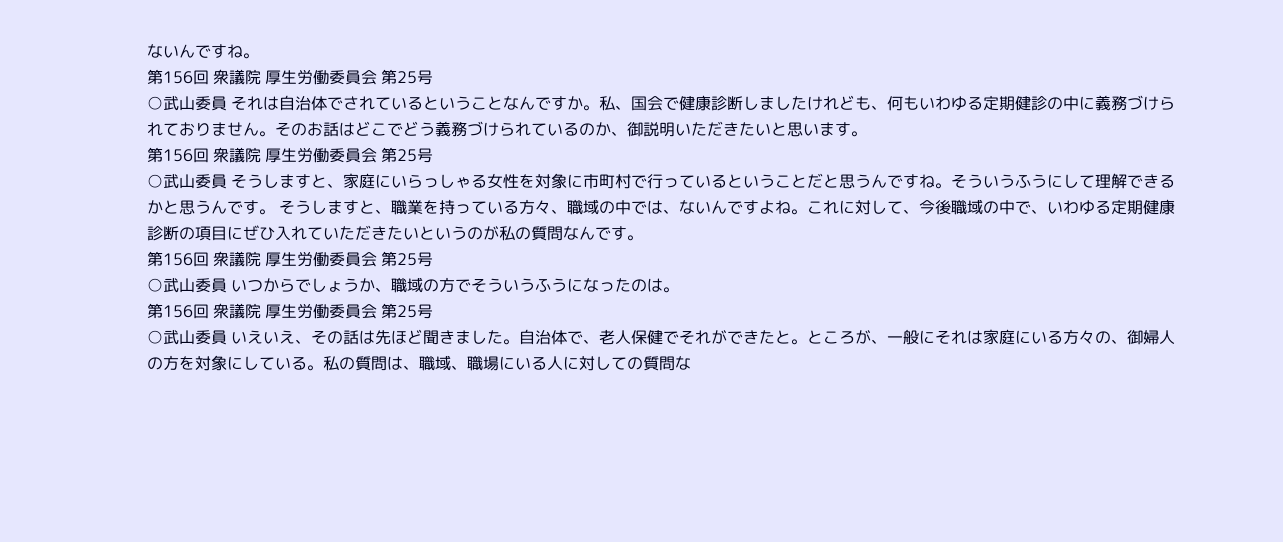ないんですね。
第156回 衆議院 厚生労働委員会 第25号
○武山委員 それは自治体でされているということなんですか。私、国会で健康診断しましたけれども、何もいわゆる定期健診の中に義務づけられておりません。そのお話はどこでどう義務づけられているのか、御説明いただきたいと思います。
第156回 衆議院 厚生労働委員会 第25号
○武山委員 そうしますと、家庭にいらっしゃる女性を対象に市町村で行っているということだと思うんですね。そういうふうにして理解できるかと思うんです。 そうしますと、職業を持っている方々、職域の中では、ないんですよね。これに対して、今後職域の中で、いわゆる定期健康診断の項目にぜひ入れていただきたいというのが私の質問なんです。
第156回 衆議院 厚生労働委員会 第25号
○武山委員 いつからでしょうか、職域の方でそういうふうになったのは。
第156回 衆議院 厚生労働委員会 第25号
○武山委員 いえいえ、その話は先ほど聞きました。自治体で、老人保健でそれができたと。ところが、一般にそれは家庭にいる方々の、御婦人の方を対象にしている。私の質問は、職域、職場にいる人に対しての質問な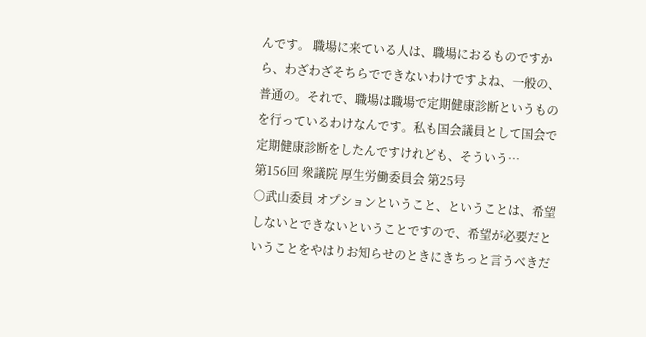んです。 職場に来ている人は、職場におるものですから、わざわざそちらでできないわけですよね、一般の、普通の。それで、職場は職場で定期健康診断というものを行っているわけなんです。私も国会議員として国会で定期健康診断をしたんですけれども、そういう…
第156回 衆議院 厚生労働委員会 第25号
○武山委員 オプションということ、ということは、希望しないとできないということですので、希望が必要だということをやはりお知らせのときにきちっと言うべきだ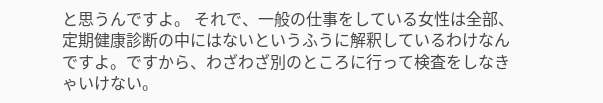と思うんですよ。 それで、一般の仕事をしている女性は全部、定期健康診断の中にはないというふうに解釈しているわけなんですよ。ですから、わざわざ別のところに行って検査をしなきゃいけない。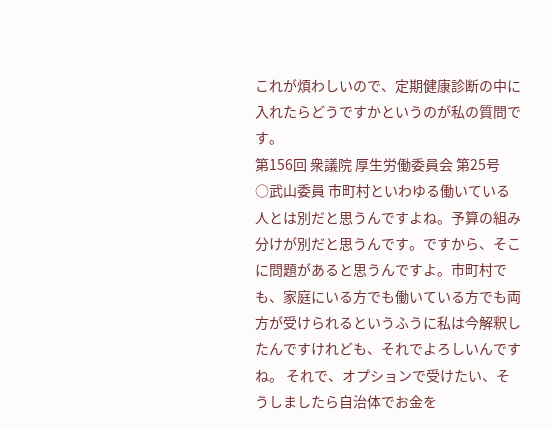これが煩わしいので、定期健康診断の中に入れたらどうですかというのが私の質問です。
第156回 衆議院 厚生労働委員会 第25号
○武山委員 市町村といわゆる働いている人とは別だと思うんですよね。予算の組み分けが別だと思うんです。ですから、そこに問題があると思うんですよ。市町村でも、家庭にいる方でも働いている方でも両方が受けられるというふうに私は今解釈したんですけれども、それでよろしいんですね。 それで、オプションで受けたい、そうしましたら自治体でお金を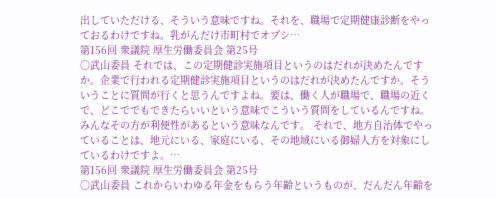出していただける、そういう意味ですね。それを、職場で定期健康診断をやっておるわけですね。乳がんだけ市町村でオプシ…
第156回 衆議院 厚生労働委員会 第25号
○武山委員 それでは、この定期健診実施項目というのはだれが決めたんですか。企業で行われる定期健診実施項目というのはだれが決めたんですか。そういうことに質問が行くと思うんですよね。要は、働く人が職場で、職場の近くで、どこででもできたらいいという意味でこういう質問をしているんですね。みんなその方が利便性があるという意味なんです。 それで、地方自治体でやっていることは、地元にいる、家庭にいる、その地域にいる御婦人方を対象にしているわけですよ。…
第156回 衆議院 厚生労働委員会 第25号
○武山委員 これからいわゆる年金をもらう年齢というものが、だんだん年齢を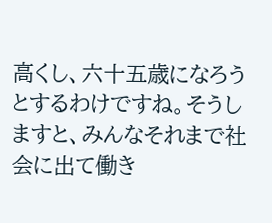高くし、六十五歳になろうとするわけですね。そうしますと、みんなそれまで社会に出て働き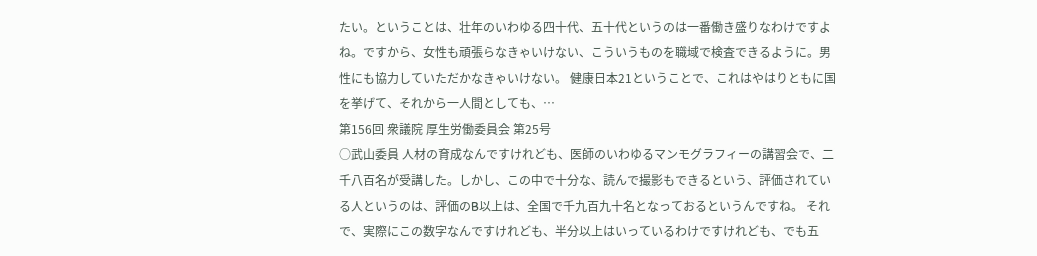たい。ということは、壮年のいわゆる四十代、五十代というのは一番働き盛りなわけですよね。ですから、女性も頑張らなきゃいけない、こういうものを職域で検査できるように。男性にも協力していただかなきゃいけない。 健康日本21ということで、これはやはりともに国を挙げて、それから一人間としても、…
第156回 衆議院 厚生労働委員会 第25号
○武山委員 人材の育成なんですけれども、医師のいわゆるマンモグラフィーの講習会で、二千八百名が受講した。しかし、この中で十分な、読んで撮影もできるという、評価されている人というのは、評価のB以上は、全国で千九百九十名となっておるというんですね。 それで、実際にこの数字なんですけれども、半分以上はいっているわけですけれども、でも五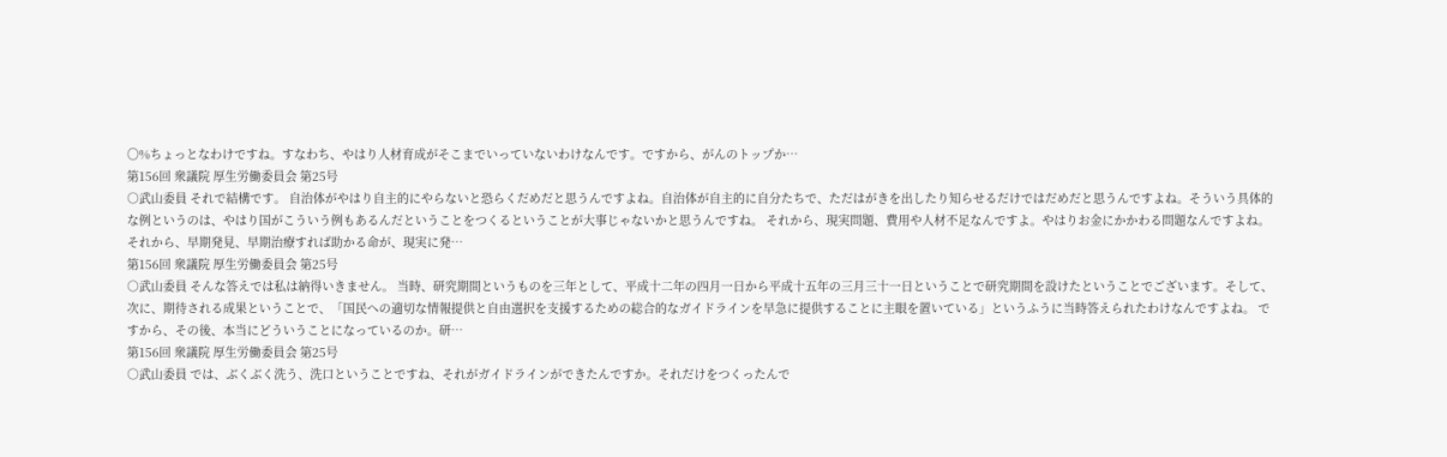〇%ちょっとなわけですね。すなわち、やはり人材育成がそこまでいっていないわけなんです。ですから、がんのトップか…
第156回 衆議院 厚生労働委員会 第25号
○武山委員 それで結構です。 自治体がやはり自主的にやらないと恐らくだめだと思うんですよね。自治体が自主的に自分たちで、ただはがきを出したり知らせるだけではだめだと思うんですよね。そういう具体的な例というのは、やはり国がこういう例もあるんだということをつくるということが大事じゃないかと思うんですね。 それから、現実問題、費用や人材不足なんですよ。やはりお金にかかわる問題なんですよね。それから、早期発見、早期治療すれば助かる命が、現実に発…
第156回 衆議院 厚生労働委員会 第25号
○武山委員 そんな答えでは私は納得いきません。 当時、研究期間というものを三年として、平成十二年の四月一日から平成十五年の三月三十一日ということで研究期間を設けたということでございます。そして、次に、期待される成果ということで、「国民への適切な情報提供と自由選択を支援するための総合的なガイドラインを早急に提供することに主眼を置いている」というふうに当時答えられたわけなんですよね。 ですから、その後、本当にどういうことになっているのか。研…
第156回 衆議院 厚生労働委員会 第25号
○武山委員 では、ぶくぶく洗う、洗口ということですね、それがガイドラインができたんですか。それだけをつくったんで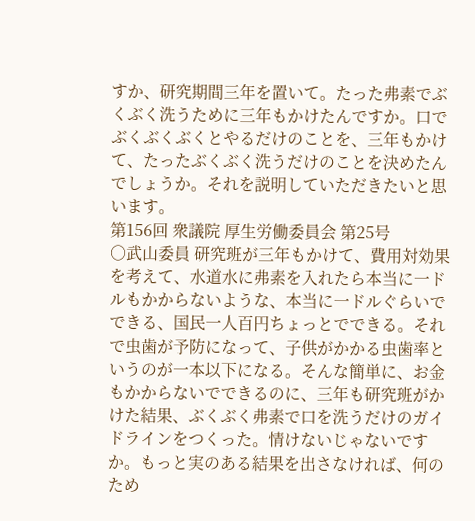すか、研究期間三年を置いて。たった弗素でぶくぶく洗うために三年もかけたんですか。口でぶくぶくぶくとやるだけのことを、三年もかけて、たったぶくぶく洗うだけのことを決めたんでしょうか。それを説明していただきたいと思います。
第156回 衆議院 厚生労働委員会 第25号
○武山委員 研究班が三年もかけて、費用対効果を考えて、水道水に弗素を入れたら本当に一ドルもかからないような、本当に一ドルぐらいでできる、国民一人百円ちょっとでできる。それで虫歯が予防になって、子供がかかる虫歯率というのが一本以下になる。そんな簡単に、お金もかからないでできるのに、三年も研究班がかけた結果、ぶくぶく弗素で口を洗うだけのガイドラインをつくった。情けないじゃないですか。もっと実のある結果を出さなければ、何のため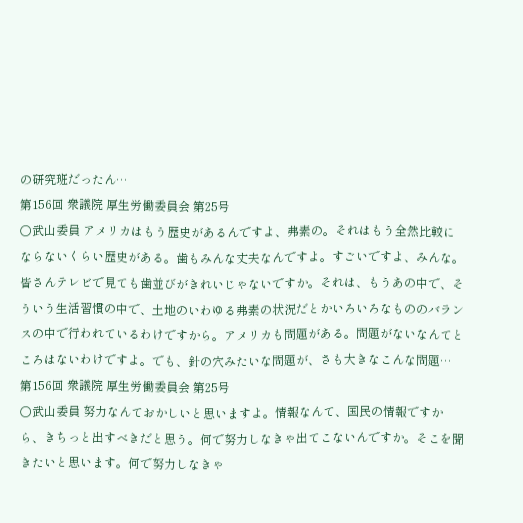の研究班だったん…
第156回 衆議院 厚生労働委員会 第25号
○武山委員 アメリカはもう歴史があるんですよ、弗素の。それはもう全然比較にならないくらい歴史がある。歯もみんな丈夫なんですよ。すごいですよ、みんな。皆さんテレビで見ても歯並びがきれいじゃないですか。それは、もうあの中で、そういう生活習慣の中で、土地のいわゆる弗素の状況だとかいろいろなもののバランスの中で行われているわけですから。アメリカも問題がある。問題がないなんてところはないわけですよ。でも、針の穴みたいな問題が、さも大きなこんな問題…
第156回 衆議院 厚生労働委員会 第25号
○武山委員 努力なんておかしいと思いますよ。情報なんて、国民の情報ですから、きちっと出すべきだと思う。何で努力しなきゃ出てこないんですか。そこを聞きたいと思います。何で努力しなきゃ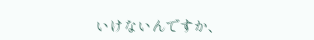いけないんですか、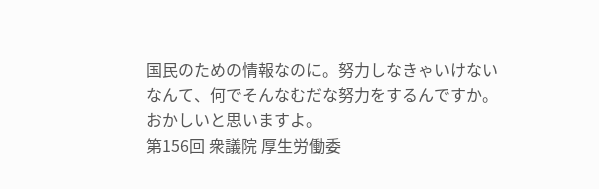国民のための情報なのに。努力しなきゃいけないなんて、何でそんなむだな努力をするんですか。おかしいと思いますよ。
第156回 衆議院 厚生労働委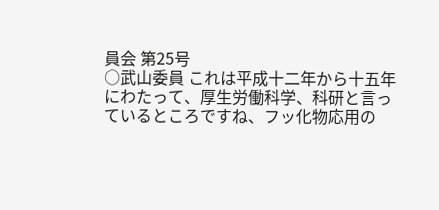員会 第25号
○武山委員 これは平成十二年から十五年にわたって、厚生労働科学、科研と言っているところですね、フッ化物応用の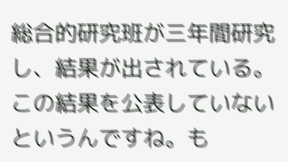総合的研究班が三年間研究し、結果が出されている。この結果を公表していないというんですね。も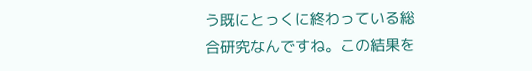う既にとっくに終わっている総合研究なんですね。この結果を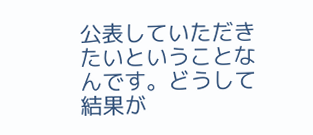公表していただきたいということなんです。どうして結果が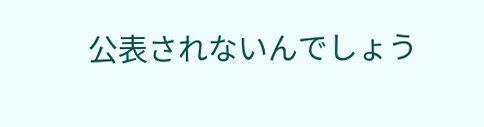公表されないんでしょう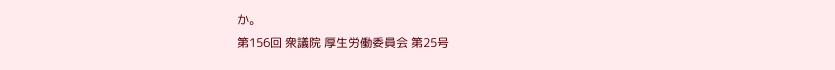か。
第156回 衆議院 厚生労働委員会 第25号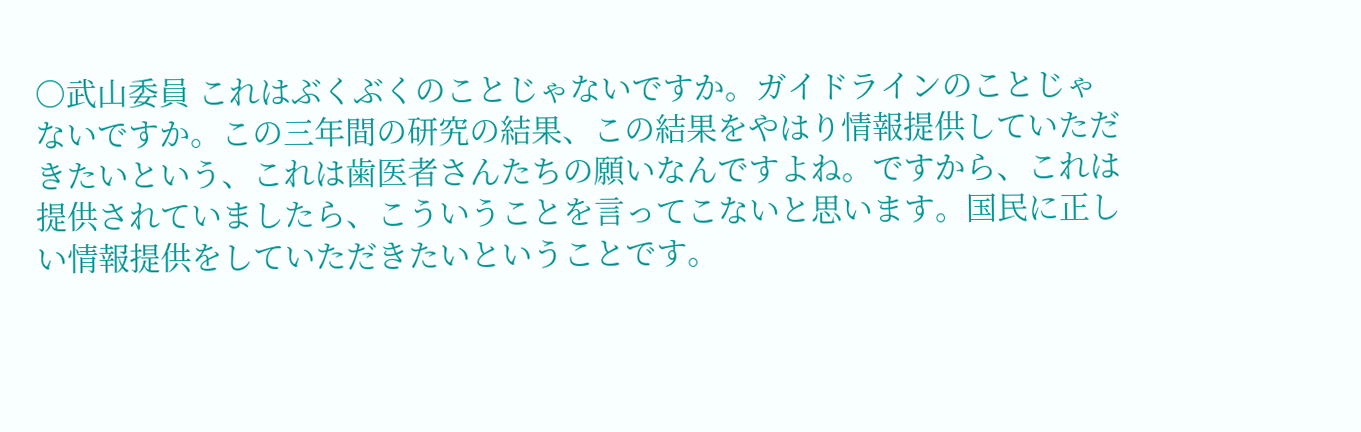○武山委員 これはぶくぶくのことじゃないですか。ガイドラインのことじゃないですか。この三年間の研究の結果、この結果をやはり情報提供していただきたいという、これは歯医者さんたちの願いなんですよね。ですから、これは提供されていましたら、こういうことを言ってこないと思います。国民に正しい情報提供をしていただきたいということです。